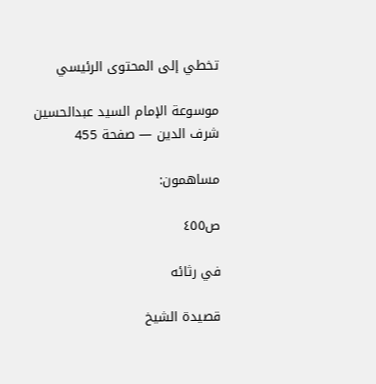تخطي إلى المحتوى الرئيسي

موسوعة الإمام السيد عبدالحسين شرف الدين — صفحة 455

مساهمون:

ص٤٥٥

في رثائه

قصيدة الشيخ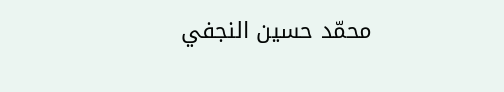محمّد حسين النجفي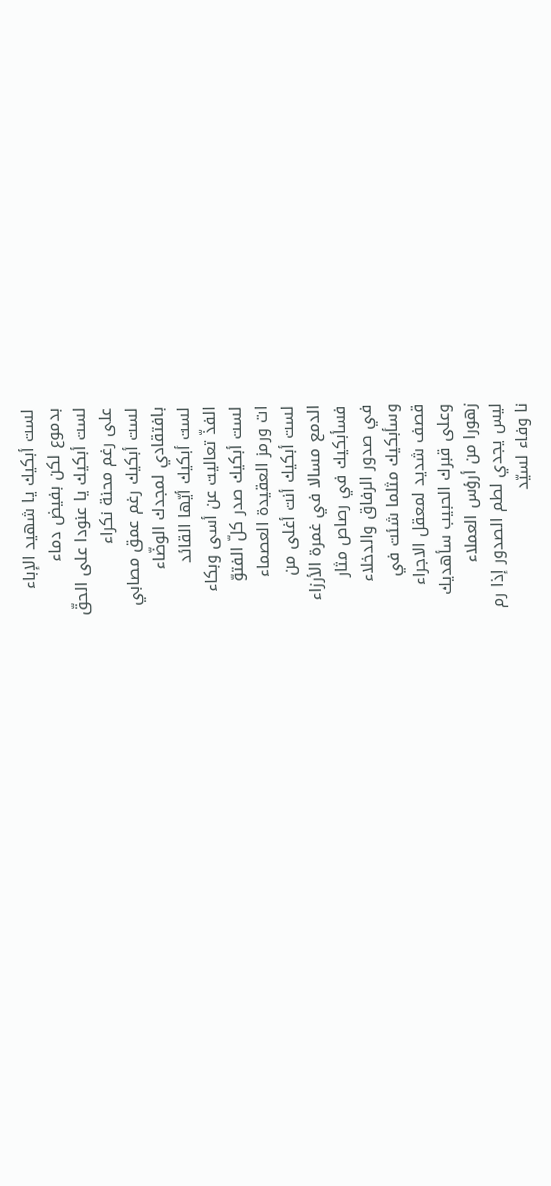لست أبكيك يا شهيد الإباء
بدموع لكن بفيض دماء
لست أبكيك يا عنودا على الحقّ
على رغم محنة نكراء
لست أبكيك رغم عمق مصابي
بافتقادي لمجدك الوضّاء
لست أبكيك أيّها القائد
الفذّ تعاليت عن أسى وبكاء
لست أبكيك صدر كلّ الفتوّ
ات ورمز العقيدة العصماء
لست أبكيك أنت أغلى من
الدمع مسالا في غمرة الأرزاء
فسأبكيك في رصاص مثار
في صدور الرفاق والدخلاء
وسأبكيك مثلما شئت في
قصف شديد لمعقل الاجراء
وعلى قبرك الحبيب سأهديك
زهورا من أرؤس العملاء
ليس يجدي لطم الصدور إذا رم
نا وفاء لسيّد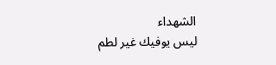الشهداء
ليس يوفيك غير لطم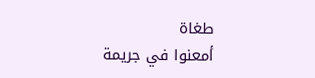طغاة
أمعنوا في جريمة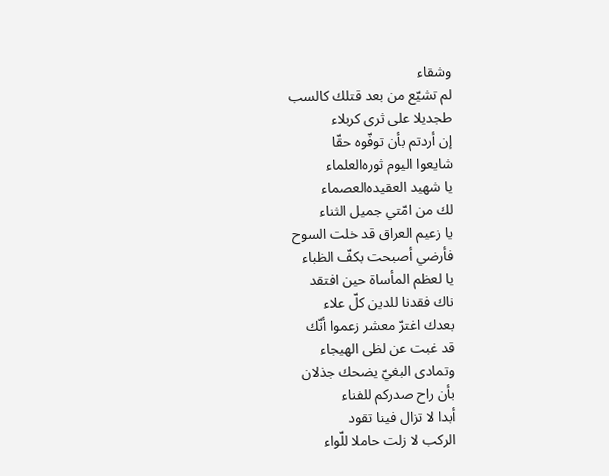وشقاء
لم تشيّع من بعد قتلك كالسب
طجديلا على ثرى كربلاء
إن أردتم بأن توفّوه حقّا
شايعوا اليوم ثوره‌العلماء
يا شهيد العقيده‌العصماء
لك من امّتي جميل الثناء
يا زعيم العراق قد خلت السوح
فأرضي أصبحت بكفّ الظباء
يا لعظم المأساة حين افتقد
ناك فقدنا للدين كلّ علاء
بعدك اغترّ معشر زعموا أنّك
قد غبت عن لظى الهيجاء
وتمادى البغيّ يضحك جذلان
بأن راح صدركم للفناء
أبدا لا تزال فينا تقود
الركب لا زلت حاملا للّواء